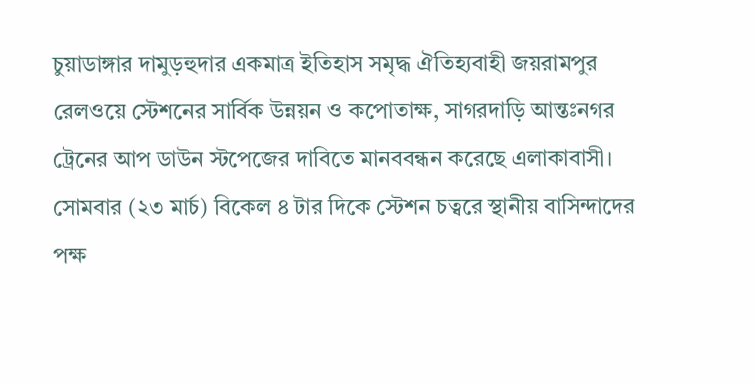চুয়াডাঙ্গার দামুড়হুদার একমাত্র ইতিহাস সমৃদ্ধ ঐতিহ্যবাহী জয়রামপুর রেলওয়ে স্টেশনের সার্বিক উন্নয়ন ও কপোতাক্ষ, সাগরদাড়ি আন্তঃনগর ট্রেনের আপ ডাউন স্টপেজের দাবিতে মানববন্ধন করেছে এলাকাবাসী।
সোমবার (২৩ মার্চ) বিকেল ৪ টার দিকে স্টেশন চত্বরে স্থানীয় বাসিন্দাদের পক্ষ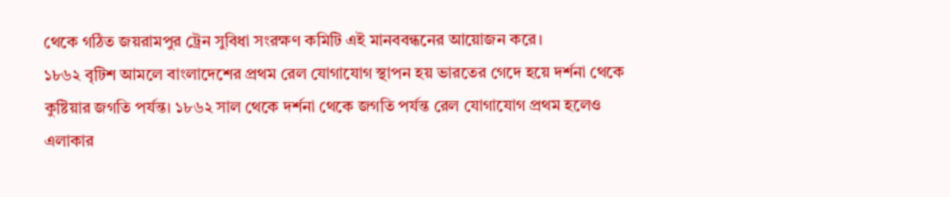থেকে গঠিত জয়রামপুর ট্রেন সুবিধা সংরক্ষণ কমিটি এই মানববন্ধনের আয়োজন করে।
১৮৬২ বৃটিশ আমলে বাংলাদেশের প্রথম রেল যোগাযোগ স্থাপন হয় ভারতের গেদে হয়ে দর্শনা থেকে কুষ্টিয়ার জগতি পর্যন্ত। ১৮৬২ সাল থেকে দর্শনা থেকে জগতি পর্যন্ত রেল যোগাযোগ প্রথম হলেও এলাকার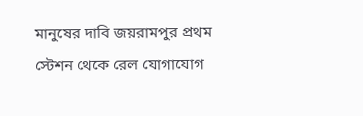মানুষের দাবি জয়রামপুর প্রথম স্টেশন থেকে রেল যোগাযোগ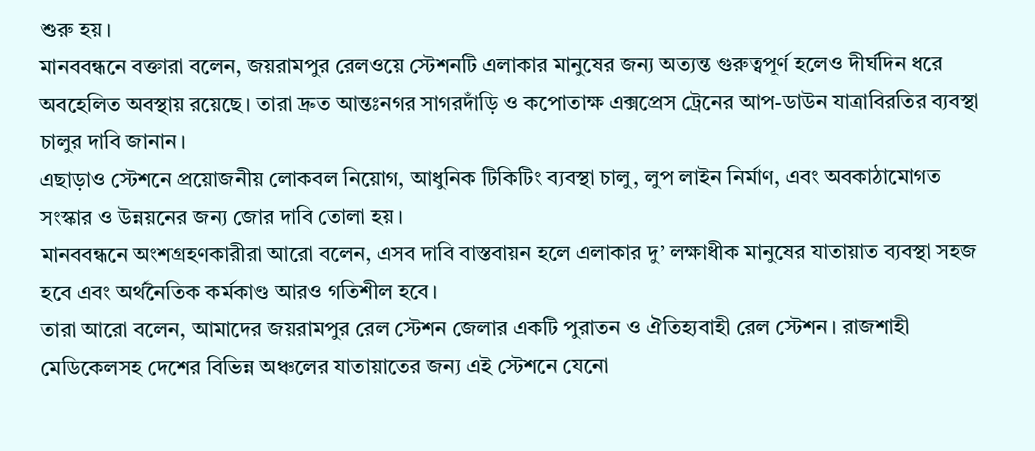শুরু হয়।
মানববন্ধনে বক্তারা বলেন, জয়রামপুর রেলওয়ে স্টেশনটি এলাকার মানুষের জন্য অত্যন্ত গুরুত্বপূর্ণ হলেও দীর্ঘদিন ধরে অবহেলিত অবস্থায় রয়েছে। তারা দ্রুত আন্তঃনগর সাগরদাঁড়ি ও কপোতাক্ষ এক্সপ্রেস ট্রেনের আপ-ডাউন যাত্রাবিরতির ব্যবস্থা চালুর দাবি জানান।
এছাড়াও স্টেশনে প্রয়োজনীয় লোকবল নিয়োগ, আধুনিক টিকিটিং ব্যবস্থা চালু, লুপ লাইন নির্মাণ, এবং অবকাঠামোগত সংস্কার ও উন্নয়নের জন্য জোর দাবি তোলা হয়।
মানববন্ধনে অংশগ্রহণকারীরা আরো বলেন, এসব দাবি বাস্তবায়ন হলে এলাকার দু’ লক্ষাধীক মানুষের যাতায়াত ব্যবস্থা সহজ হবে এবং অর্থনৈতিক কর্মকাণ্ড আরও গতিশীল হবে।
তারা আরো বলেন, আমাদের জয়রামপুর রেল স্টেশন জেলার একটি পুরাতন ও ঐতিহ্যবাহী রেল স্টেশন। রাজশাহী মেডিকেলসহ দেশের বিভিন্ন অঞ্চলের যাতায়াতের জন্য এই স্টেশনে যেনো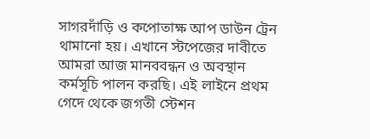সাগরদাঁড়ি ও কপোতাক্ষ আপ ডাউন ট্রেন থামানো হয়। এখানে স্টপেজের দাবীতে আমরা আজ মানববন্ধন ও অবস্থান কর্মসূচি পালন করছি। এই লাইনে প্রথম গেদে থেকে জগতী স্টেশন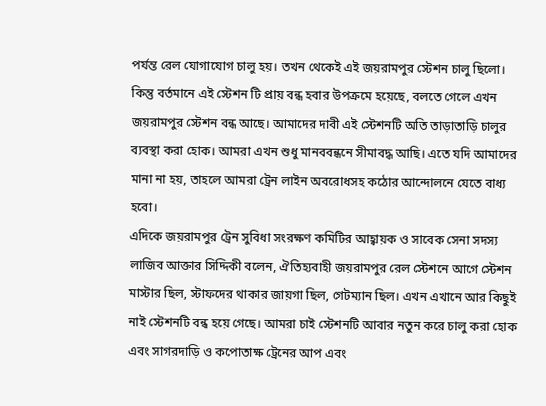পর্যন্ত রেল যোগাযোগ চালু হয়। তখন থেকেই এই জয়রামপুর স্টেশন চালু ছিলো। কিন্তু বর্তমানে এই স্টেশন টি প্রায় বন্ধ হবার উপক্রমে হয়েছে, বলতে গেলে এখন জয়রামপুর স্টেশন বন্ধ আছে। আমাদের দাবী এই স্টেশনটি অতি তাড়াতাড়ি চালুর ব্যবস্থা করা হোক। আমরা এখন শুধু মানববন্ধনে সীমাবদ্ধ আছি। এতে যদি আমাদের মানা না হয়, তাহলে আমরা ট্রেন লাইন অবরোধসহ কঠোর আন্দোলনে যেতে বাধ্য হবো।
এদিকে জয়রামপুর ট্রেন সুবিধা সংরক্ষণ কমিটির আহ্বায়ক ও সাবেক সেনা সদস্য লাজিব আক্তার সিদ্দিকী বলেন, ঐতিহ্যবাহী জয়রামপুর রেল স্টেশনে আগে স্টেশন মাস্টার ছিল, স্টাফদের থাকার জায়গা ছিল, গেটম্যান ছিল। এখন এখানে আর কিছুই নাই স্টেশনটি বন্ধ হয়ে গেছে। আমরা চাই স্টেশনটি আবার নতুন করে চালু করা হোক এবং সাগরদাড়ি ও কপোতাক্ষ ট্রেনের আপ এবং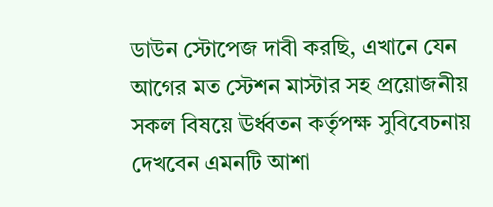ডাউন স্টোপেজ দাবী করছি, এখানে যেন আগের মত স্টেশন মাস্টার সহ প্রয়োজনীয় সকল বিষয়ে ঊর্ধ্বতন কর্তৃপক্ষ সুবিবেচনায় দেখবেন এমনটি আশা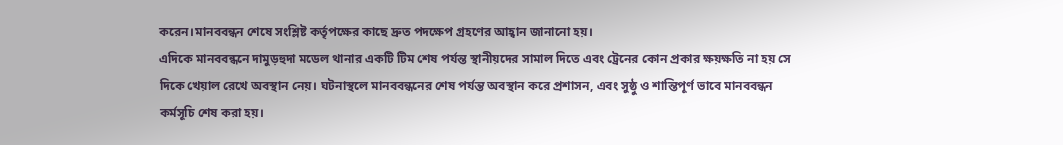করেন।মানববন্ধন শেষে সংশ্লিষ্ট কর্তৃপক্ষের কাছে দ্রুত পদক্ষেপ গ্রহণের আহ্বান জানানো হয়।
এদিকে মানববন্ধনে দামুড়হুদা মডেল থানার একটি টিম শেষ পর্যন্ত স্থানীয়দের সামাল দিতে এবং ট্রেনের কোন প্রকার ক্ষয়ক্ষতি না হয় সে দিকে খেয়াল রেখে অবস্থান নেয়। ঘটনাস্থলে মানববন্ধনের শেষ পর্যন্ত অবস্থান করে প্রশাসন, এবং সুষ্ঠু ও শান্তিপূর্ণ ভাবে মানববন্ধন কর্মসূচি শেষ করা হয়।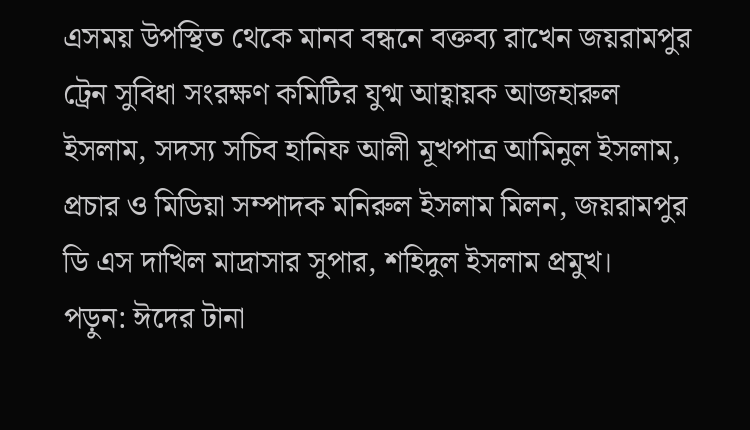এসময় উপস্থিত থেকে মানব বন্ধনে বক্তব্য রাখেন জয়রামপুর ট্রেন সুবিধা সংরক্ষণ কমিটির যুগ্ম আহ্বায়ক আজহারুল ইসলাম, সদস্য সচিব হানিফ আলী মূখপাত্র আমিনুল ইসলাম, প্রচার ও মিডিয়া সম্পাদক মনিরুল ইসলাম মিলন, জয়রামপুর ডি এস দাখিল মাদ্রাসার সুপার, শহিদুল ইসলাম প্রমুখ।
পড়ুন: ঈদের টানা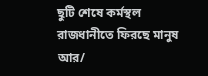ছুটি শেষে কর্মস্থল রাজধানীতে ফিরছে মানুষ
আর/